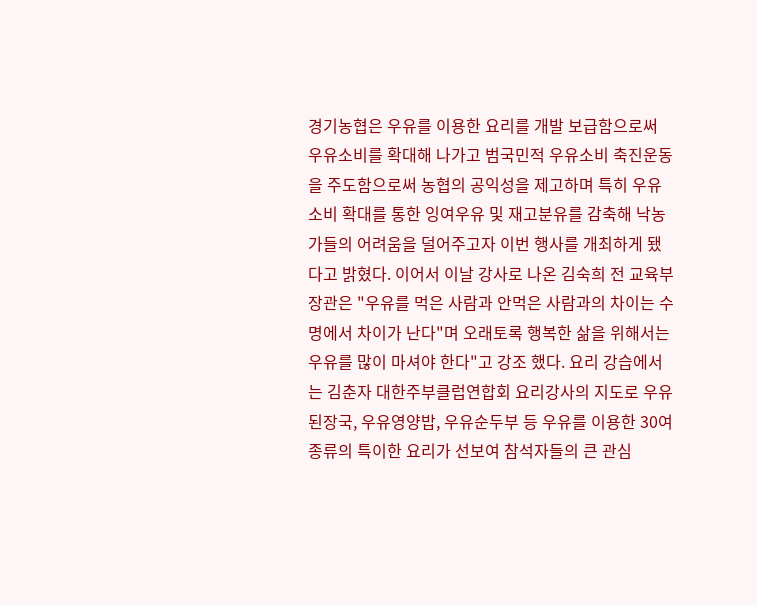경기농협은 우유를 이용한 요리를 개발 보급함으로써 우유소비를 확대해 나가고 범국민적 우유소비 축진운동을 주도함으로써 농협의 공익성을 제고하며 특히 우유소비 확대를 통한 잉여우유 및 재고분유를 감축해 낙농가들의 어려움을 덜어주고자 이번 행사를 개최하게 됐다고 밝혔다. 이어서 이날 강사로 나온 김숙희 전 교육부장관은 "우유를 먹은 사람과 안먹은 사람과의 차이는 수명에서 차이가 난다"며 오래토록 행복한 삶을 위해서는 우유를 많이 마셔야 한다"고 강조 했다. 요리 강습에서는 김춘자 대한주부클럽연합회 요리강사의 지도로 우유된장국, 우유영양밥, 우유순두부 등 우유를 이용한 30여 종류의 특이한 요리가 선보여 참석자들의 큰 관심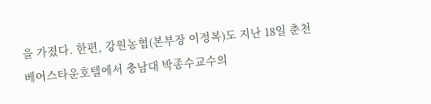을 가졌다. 한편, 강원농협(본부장 이정복)도 지난 18일 춘천베어스타운호텔에서 충남대 박종수교수의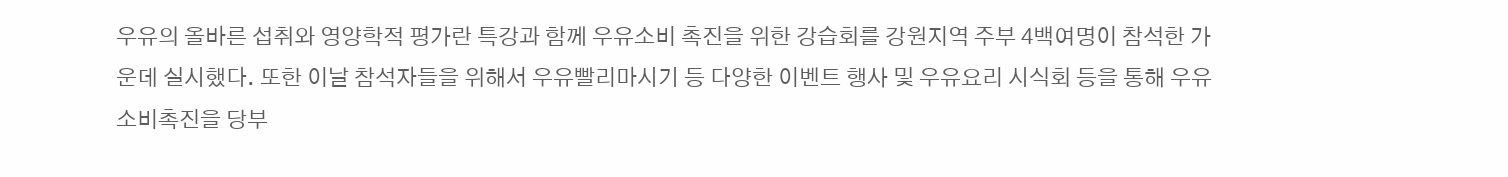우유의 올바른 섭취와 영양학적 평가란 특강과 함께 우유소비 촉진을 위한 강습회를 강원지역 주부 4백여명이 참석한 가운데 실시했다. 또한 이날 참석자들을 위해서 우유빨리마시기 등 다양한 이벤트 행사 및 우유요리 시식회 등을 통해 우유소비촉진을 당부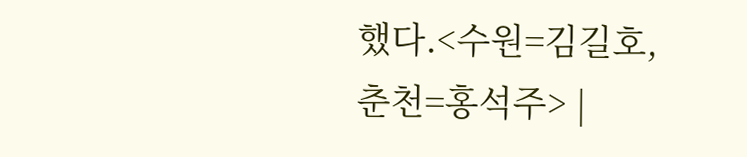했다.<수원=김길호, 춘천=홍석주> |